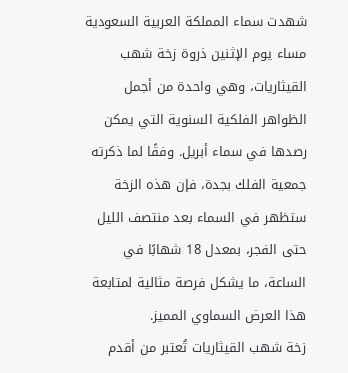شهدت سماء المملكة العربية السعودية مساء يوم الإثنين ذروة زخة شهب القيثاريات، وهي واحدة من أجمل الظواهر الفلكية السنوية التي يمكن رصدها في سماء أبريل. وفقًا لما ذكرته جمعية الفلك بجدة، فإن هذه الزخة ستظهر في السماء بعد منتصف الليل حتى الفجر، بمعدل 18 شهابًا في الساعة، ما يشكل فرصة مثالية لمتابعة هذا العرض السماوي المميز.
زخة شهب القيثاريات تُعتبر من أقدم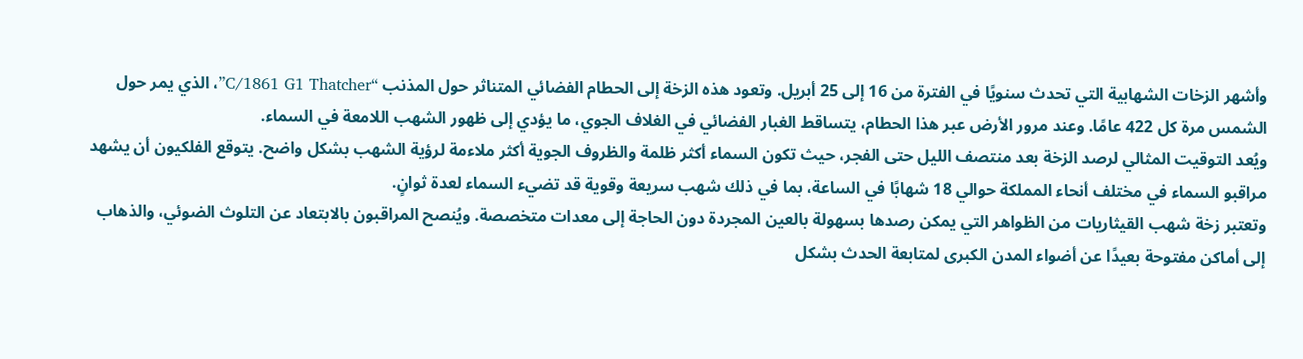وأشهر الزخات الشهابية التي تحدث سنويًا في الفترة من 16 إلى 25 أبريل. وتعود هذه الزخة إلى الحطام الفضائي المتناثر حول المذنب “C/1861 G1 Thatcher”، الذي يمر حول الشمس مرة كل 422 عامًا. وعند مرور الأرض عبر هذا الحطام، يتساقط الغبار الفضائي في الغلاف الجوي، ما يؤدي إلى ظهور الشهب اللامعة في السماء.
ويُعد التوقيت المثالي لرصد الزخة بعد منتصف الليل حتى الفجر، حيث تكون السماء أكثر ظلمة والظروف الجوية أكثر ملاءمة لرؤية الشهب بشكل واضح. يتوقع الفلكيون أن يشهد مراقبو السماء في مختلف أنحاء المملكة حوالي 18 شهابًا في الساعة، بما في ذلك شهب سريعة وقوية قد تضيء السماء لعدة ثوانٍ.
وتعتبر زخة شهب القيثاريات من الظواهر التي يمكن رصدها بسهولة بالعين المجردة دون الحاجة إلى معدات متخصصة. ويُنصح المراقبون بالابتعاد عن التلوث الضوئي، والذهاب إلى أماكن مفتوحة بعيدًا عن أضواء المدن الكبرى لمتابعة الحدث بشكل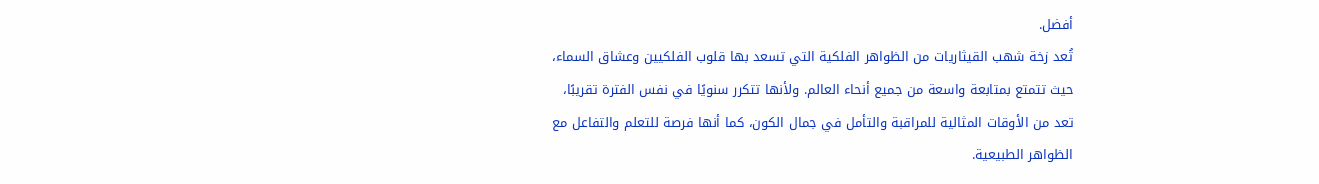أفضل.
تُعد زخة شهب القيثاريات من الظواهر الفلكية التي تسعد بها قلوب الفلكيين وعشاق السماء، حيث تتمتع بمتابعة واسعة من جميع أنحاء العالم. ولأنها تتكرر سنويًا في نفس الفترة تقريبًا، تعد من الأوقات المثالية للمراقبة والتأمل في جمال الكون، كما أنها فرصة للتعلم والتفاعل مع الظواهر الطبيعية.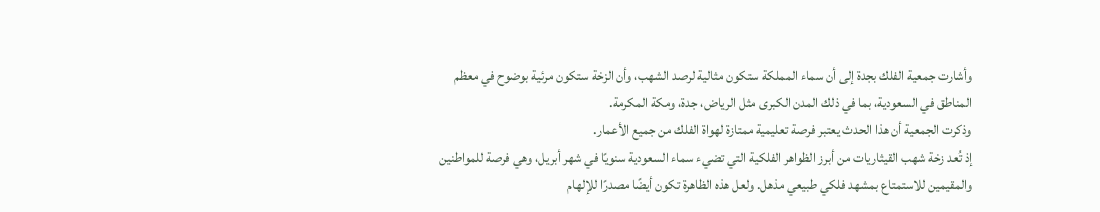وأشارت جمعية الفلك بجدة إلى أن سماء المملكة ستكون مثالية لرصد الشهب، وأن الزخة ستكون مرئية بوضوح في معظم المناطق في السعودية، بما في ذلك المدن الكبرى مثل الرياض، جدة، ومكة المكرمة.
وذكرت الجمعية أن هذا الحدث يعتبر فرصة تعليمية ممتازة لهواة الفلك من جميع الأعمار.
إذ تُعد زخة شهب القيثاريات من أبرز الظواهر الفلكية التي تضيء سماء السعودية سنويًا في شهر أبريل، وهي فرصة للمواطنين والمقيمين للاستمتاع بمشهد فلكي طبيعي مذهل. ولعل هذه الظاهرة تكون أيضًا مصدرًا للإلهام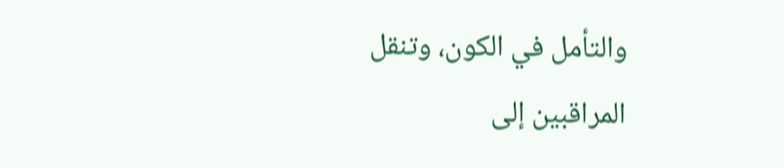والتأمل في الكون، وتنقل المراقبين إلى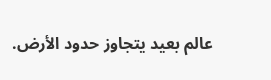عالم بعيد يتجاوز حدود الأرض.